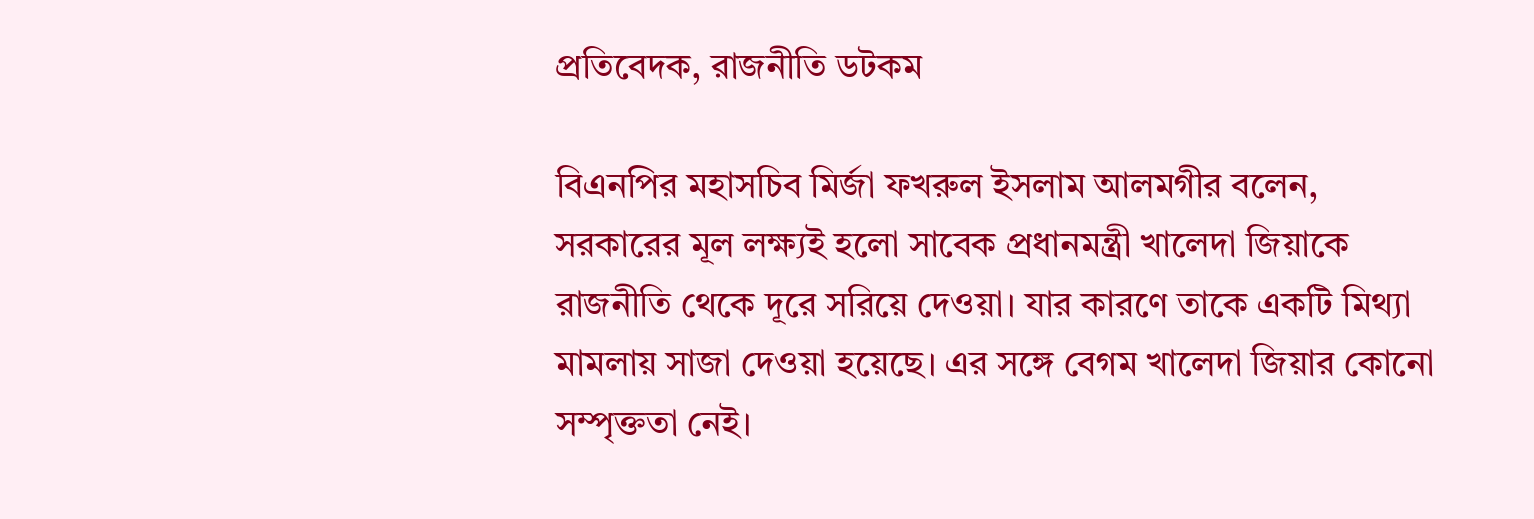প্রতিবেদক, রাজনীতি ডটকম

বিএনপির মহাসচিব মির্জা ফখরুল ইসলাম আলমগীর বলেন, সরকারের মূল লক্ষ্যই হলো সাবেক প্রধানমন্ত্রী খালেদা জিয়াকে রাজনীতি থেকে দূরে সরিয়ে দেওয়া। যার কারণে তাকে একটি মিথ্যা মামলায় সাজা দেওয়া হয়েছে। এর সঙ্গে বেগম খালেদা জিয়ার কোনো সম্পৃক্ততা নেই।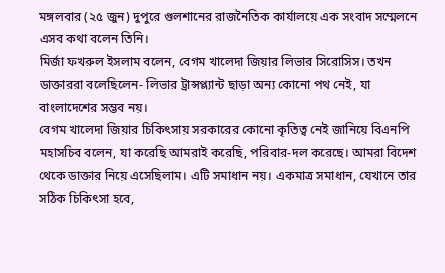মঙ্গলবার (২৫ জুন) দুপুরে গুলশানের রাজনৈতিক কার্যালয়ে এক সংবাদ সম্মেলনে এসব কথা বলেন তিনি।
মির্জা ফখরুল ইসলাম বলেন, বেগম খালেদা জিয়ার লিভার সিরোসিস। তখন ডাক্তাররা বলেছিলেন- লিভার ট্রান্সপ্ল্যান্ট ছাড়া অন্য কোনো পথ নেই, যা বাংলাদেশের সম্ভব নয়।
বেগম খালেদা জিয়ার চিকিৎসায় সরকারের কোনো কৃতিত্ব নেই জানিয়ে বিএনপি মহাসচিব বলেন, যা করেছি আমরাই করেছি, পরিবার-দল করেছে। আমরা বিদেশ থেকে ডাক্তার নিয়ে এসেছিলাম। এটি সমাধান নয়। একমাত্র সমাধান, যেখানে তার সঠিক চিকিৎসা হবে,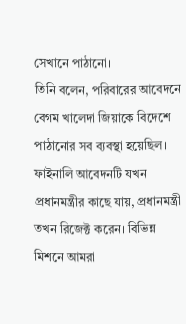সেখানে পাঠানো।
তিনি বলেন, পরিবারের আবেদনে বেগম খালেদা জিয়াকে বিদেশে পাঠানোর সব ব্যবস্থা হয়েছিল। ফাইনালি আবেদনটি যখন প্রধানমন্ত্রীর কাছে যায়, প্রধানমন্ত্রী তখন রিজেক্ট করেন। বিভিন্ন মিশনে আমরা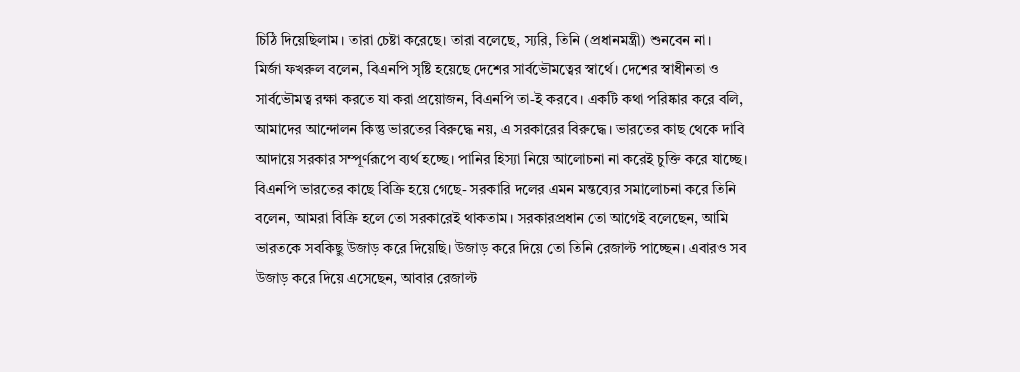চিঠি দিয়েছিলাম। তারা চেষ্টা করেছে। তারা বলেছে, স্যরি, তিনি (প্রধানমন্ত্রী) শুনবেন না।
মির্জা ফখরুল বলেন, বিএনপি সৃষ্টি হয়েছে দেশের সার্বভৌমত্বের স্বার্থে। দেশের স্বাধীনতা ও সার্বভৌমত্ব রক্ষা করতে যা করা প্রয়োজন, বিএনপি তা-ই করবে। একটি কথা পরিষ্কার করে বলি, আমাদের আন্দোলন কিন্তু ভারতের বিরুদ্ধে নয়, এ সরকারের বিরুদ্ধে। ভারতের কাছ থেকে দাবি আদায়ে সরকার সম্পূর্ণরূপে ব্যর্থ হচ্ছে। পানির হিস্যা নিয়ে আলোচনা না করেই চুক্তি করে যাচ্ছে।
বিএনপি ভারতের কাছে বিক্রি হয়ে গেছে- সরকারি দলের এমন মন্তব্যের সমালোচনা করে তিনি বলেন, আমরা বিক্রি হলে তো সরকারেই থাকতাম। সরকারপ্রধান তো আগেই বলেছেন, আমি ভারতকে সবকিছু উজাড় করে দিয়েছি। উজাড় করে দিয়ে তো তিনি রেজাল্ট পাচ্ছেন। এবারও সব উজাড় করে দিয়ে এসেছেন, আবার রেজাল্ট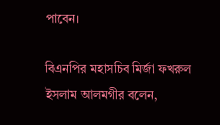পাবেন।

বিএনপির মহাসচিব মির্জা ফখরুল ইসলাম আলমগীর বলেন,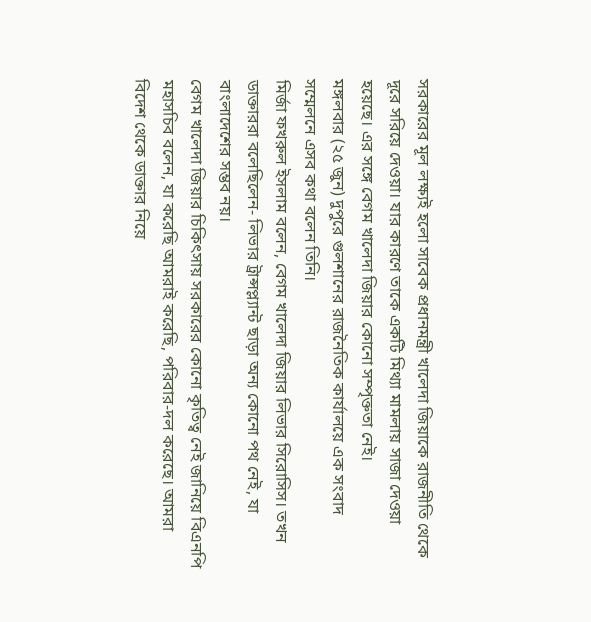সরকারের মূল লক্ষ্যই হলো সাবেক প্রধানমন্ত্রী খালেদা জিয়াকে রাজনীতি থেকে দূরে সরিয়ে দেওয়া। যার কারণে তাকে একটি মিথ্যা মামলায় সাজা দেওয়া হয়েছে। এর সঙ্গে বেগম খালেদা জিয়ার কোনো সম্পৃক্ততা নেই।
মঙ্গলবার (২৫ জুন) দুপুরে গুলশানের রাজনৈতিক কার্যালয়ে এক সংবাদ সম্মেলনে এসব কথা বলেন তিনি।
মির্জা ফখরুল ইসলাম বলেন, বেগম খালেদা জিয়ার লিভার সিরোসিস। তখন ডাক্তাররা বলেছিলেন- লিভার ট্রান্সপ্ল্যান্ট ছাড়া অন্য কোনো পথ নেই, যা বাংলাদেশের সম্ভব নয়।
বেগম খালেদা জিয়ার চিকিৎসায় সরকারের কোনো কৃতিত্ব নেই জানিয়ে বিএনপি মহাসচিব বলেন, যা করেছি আমরাই করেছি, পরিবার-দল করেছে। আমরা বিদেশ থেকে ডাক্তার নিয়ে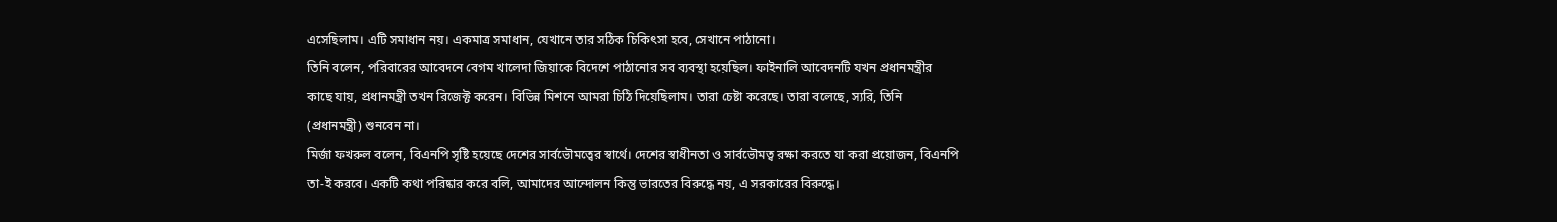এসেছিলাম। এটি সমাধান নয়। একমাত্র সমাধান, যেখানে তার সঠিক চিকিৎসা হবে, সেখানে পাঠানো।
তিনি বলেন, পরিবারের আবেদনে বেগম খালেদা জিয়াকে বিদেশে পাঠানোর সব ব্যবস্থা হয়েছিল। ফাইনালি আবেদনটি যখন প্রধানমন্ত্রীর কাছে যায়, প্রধানমন্ত্রী তখন রিজেক্ট করেন। বিভিন্ন মিশনে আমরা চিঠি দিয়েছিলাম। তারা চেষ্টা করেছে। তারা বলেছে, স্যরি, তিনি (প্রধানমন্ত্রী) শুনবেন না।
মির্জা ফখরুল বলেন, বিএনপি সৃষ্টি হয়েছে দেশের সার্বভৌমত্বের স্বার্থে। দেশের স্বাধীনতা ও সার্বভৌমত্ব রক্ষা করতে যা করা প্রয়োজন, বিএনপি তা-ই করবে। একটি কথা পরিষ্কার করে বলি, আমাদের আন্দোলন কিন্তু ভারতের বিরুদ্ধে নয়, এ সরকারের বিরুদ্ধে।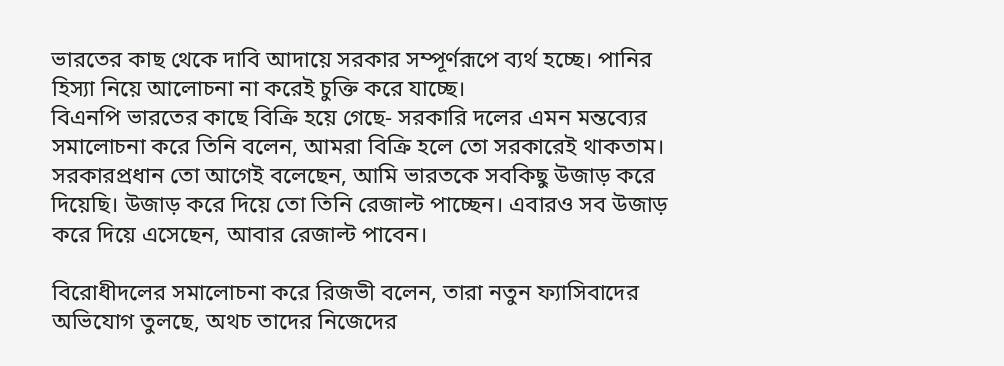ভারতের কাছ থেকে দাবি আদায়ে সরকার সম্পূর্ণরূপে ব্যর্থ হচ্ছে। পানির হিস্যা নিয়ে আলোচনা না করেই চুক্তি করে যাচ্ছে।
বিএনপি ভারতের কাছে বিক্রি হয়ে গেছে- সরকারি দলের এমন মন্তব্যের সমালোচনা করে তিনি বলেন, আমরা বিক্রি হলে তো সরকারেই থাকতাম। সরকারপ্রধান তো আগেই বলেছেন, আমি ভারতকে সবকিছু উজাড় করে দিয়েছি। উজাড় করে দিয়ে তো তিনি রেজাল্ট পাচ্ছেন। এবারও সব উজাড় করে দিয়ে এসেছেন, আবার রেজাল্ট পাবেন।

বিরোধীদলের সমালোচনা করে রিজভী বলেন, তারা নতুন ফ্যাসিবাদের অভিযোগ তুলছে, অথচ তাদের নিজেদের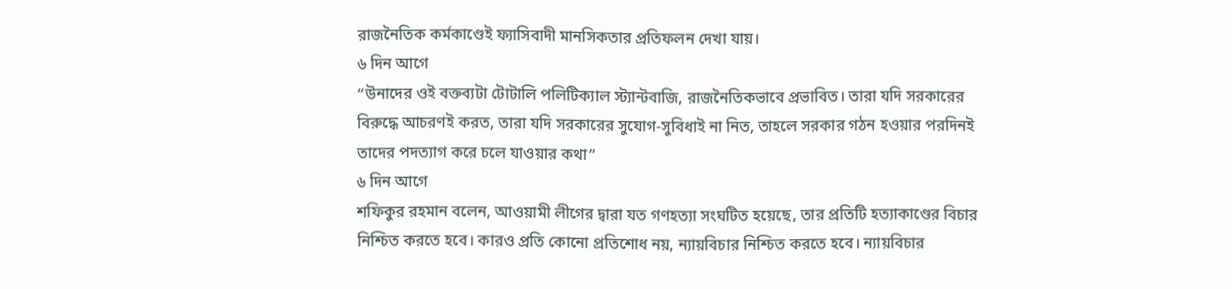রাজনৈতিক কর্মকাণ্ডেই ফ্যাসিবাদী মানসিকতার প্রতিফলন দেখা যায়।
৬ দিন আগে
‘‘উনাদের ওই বক্তব্যটা টোটালি পলিটিক্যাল স্ট্যান্টবাজি, রাজনৈতিকভাবে প্রভাবিত। তারা যদি সরকারের বিরুদ্ধে আচরণই করত, তারা যদি সরকারের সুযোগ-সুবিধাই না নিত, তাহলে সরকার গঠন হওয়ার পরদিনই তাদের পদত্যাগ করে চলে যাওয়ার কথা’’
৬ দিন আগে
শফিকুর রহমান বলেন, আওয়ামী লীগের দ্বারা যত গণহত্যা সংঘটিত হয়েছে, তার প্রতিটি হত্যাকাণ্ডের বিচার নিশ্চিত করতে হবে। কারও প্রতি কোনো প্রতিশোধ নয়, ন্যায়বিচার নিশ্চিত করতে হবে। ন্যায়বিচার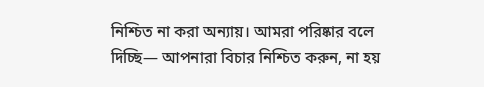নিশ্চিত না করা অন্যায়। আমরা পরিষ্কার বলে দিচ্ছি— আপনারা বিচার নিশ্চিত করুন, না হয়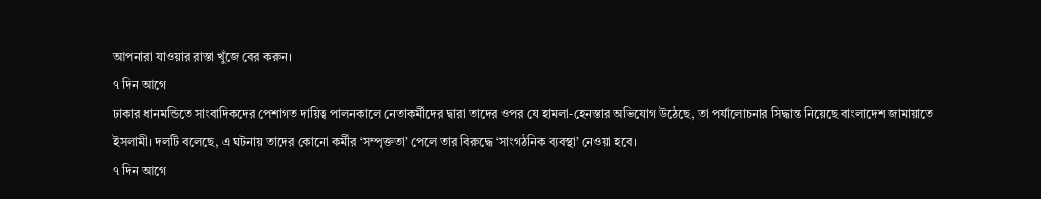আপনারা যাওয়ার রাস্তা খুঁজে বের করুন।
৭ দিন আগে
ঢাকার ধানমন্ডিতে সাংবাদিকদের পেশাগত দায়িত্ব পালনকালে নেতাকর্মীদের দ্বারা তাদের ওপর যে হামলা-হেনস্তার অভিযোগ উঠেছে, তা পর্যালোচনার সিদ্ধান্ত নিয়েছে বাংলাদেশ জামায়াতে ইসলামী। দলটি বলেছে, এ ঘটনায় তাদের কোনো কর্মীর ‘সম্পৃক্ততা’ পেলে তার বিরুদ্ধে ‘সাংগঠনিক ব্যবস্থা’ নেওয়া হবে।
৭ দিন আগে